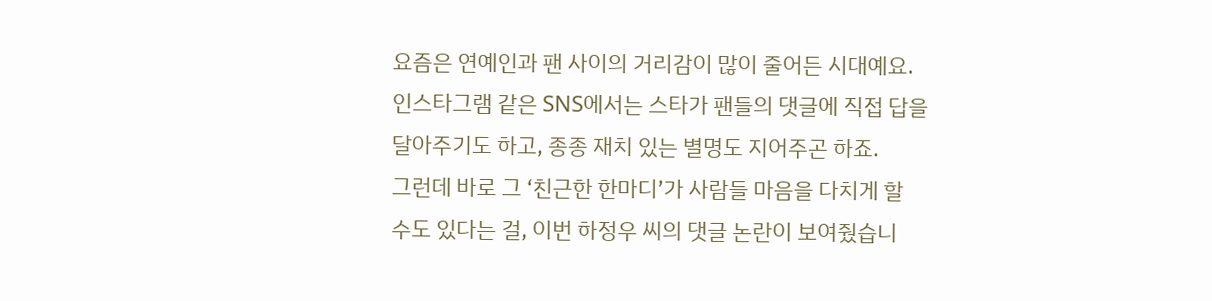요즘은 연예인과 팬 사이의 거리감이 많이 줄어든 시대예요. 인스타그램 같은 SNS에서는 스타가 팬들의 댓글에 직접 답을 달아주기도 하고, 종종 재치 있는 별명도 지어주곤 하죠.
그런데 바로 그 ‘친근한 한마디’가 사람들 마음을 다치게 할 수도 있다는 걸, 이번 하정우 씨의 댓글 논란이 보여줬습니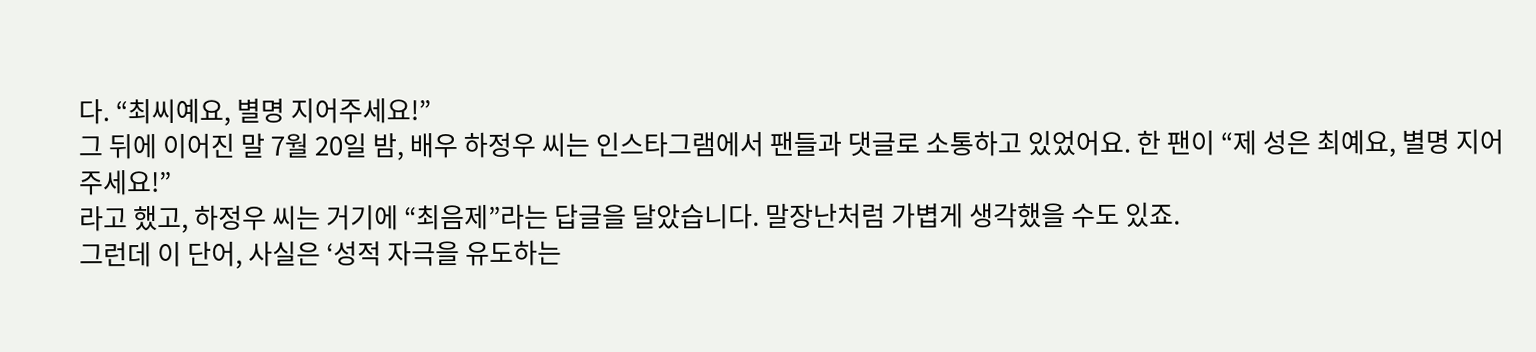다. “최씨예요, 별명 지어주세요!”
그 뒤에 이어진 말 7월 20일 밤, 배우 하정우 씨는 인스타그램에서 팬들과 댓글로 소통하고 있었어요. 한 팬이 “제 성은 최예요, 별명 지어주세요!”
라고 했고, 하정우 씨는 거기에 “최음제”라는 답글을 달았습니다. 말장난처럼 가볍게 생각했을 수도 있죠.
그런데 이 단어, 사실은 ‘성적 자극을 유도하는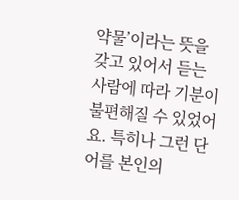약물’이라는 뜻을 갖고 있어서 듣는 사람에 따라 기분이 불편해질 수 있었어요. 특히나 그런 단어를 본인의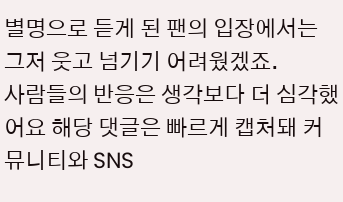별명으로 듣게 된 팬의 입장에서는 그저 웃고 넘기기 어려웠겠죠.
사람들의 반응은 생각보다 더 심각했어요 해당 댓글은 빠르게 캡처돼 커뮤니티와 SNS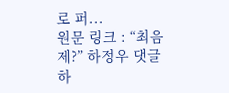로 퍼...
원문 링크 : “최음제?” 하정우 댓글 하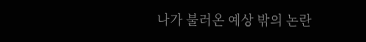나가 불러온 예상 밖의 논란